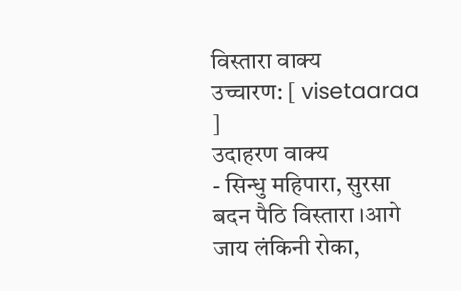विस्तारा वाक्य
उच्चारण: [ visetaaraa ]
उदाहरण वाक्य
- सिन्धु महिपारा, सुरसा बदन पैठि विस्तारा ।आगे जाय लंकिनी रोका,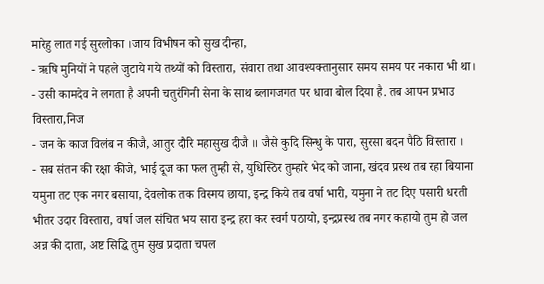मारेहु लात गई सुरलोका ।जाय विभीषन को सुख दीन्हा,
- ऋषि मुनियों ने पहले जुटाये गये तथ्यों को विस्तारा, संवारा तथा आवश्यक्तानुसार समय समय पर नकारा भी था।
- उसी कामदेव ने लगता है अपनी चतुरंगिनी सेना के साथ ब्लागजगत पर धावा बोल दिया है. तब आपन प्रभाउ विस्तारा,निज
- जन के काज विलंब न कीजै, आतुर दौरि महासुख दीजै ॥ जैसे कुदि सिन्धु के पारा, सुरसा बदन पैठि विस्तारा ।
- सब संतन की रक्षा कीजे, भाई दूज का फल तुम्ही से, युधिस्ठिर तुम्हारे भेद को जाना, खंदव प्रस्थ तब रहा बियाना यमुना तट एक नगर बसाया, देवलोक तक विस्मय छाया, इन्द्र किये तब वर्षा भारी, यमुना ने तट दिए पसारी धरती भीतर उदार विस्तारा, वर्षा जल संचित भय सारा इन्द्र हरा कर स्वर्ग पठायो, इन्द्रप्रस्थ तब नगर कहायो तुम हो जल अन्न की दाता, अष्ट सिद्धि तुम सुख प्रदाता चपल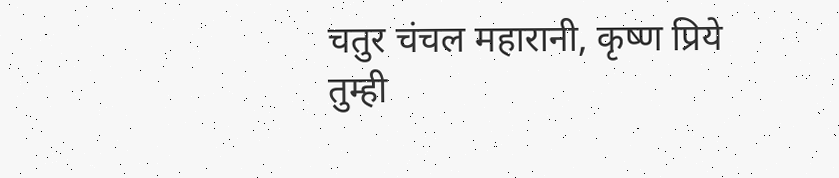चतुर चंचल महारानी, कृष्ण प्रिये तुम्ही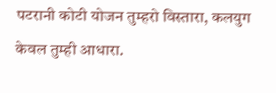पटरानी कोटी योजन तुम्हरो विस्तारा, कलयुग केवल तुम्ही आधारा.